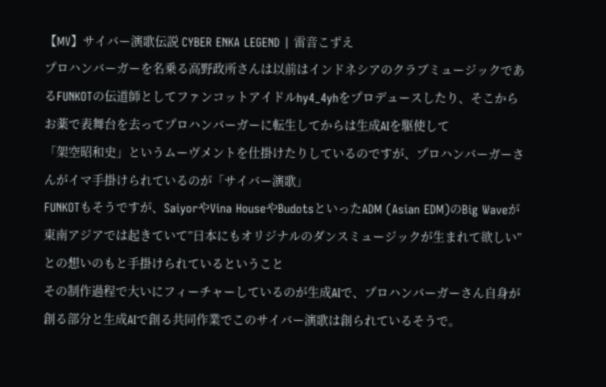【MV】サイバー演歌伝説 CYBER ENKA LEGEND | 雷音こずえ
プロハンバーガーを名乗る高野政所さんは以前はインドネシアのクラブミュージックであるFUNKOTの伝道師としてファンコットアイドルhy4_4yhをプロデュースしたり、そこからお薬で表舞台を去ってプロハンバーガーに転生してからは生成AIを駆使して
「架空昭和史」というムーヴメントを仕掛けたりしているのですが、プロハンバーガーさんがイマ手掛けられているのが「サイバー演歌」
FUNKOTもそうですが、SaiyorやVina HouseやBudotsといったADM (Asian EDM)のBig Waveが東南アジアでは起きていて”日本にもオリジナルのダンスミュージックが生まれて欲しい”との想いのもと手掛けられているということ
その制作過程で大いにフィーチャーしているのが生成AIで、プロハンバーガーさん自身が創る部分と生成AIで創る共同作業でこのサイバー演歌は創られているそうで。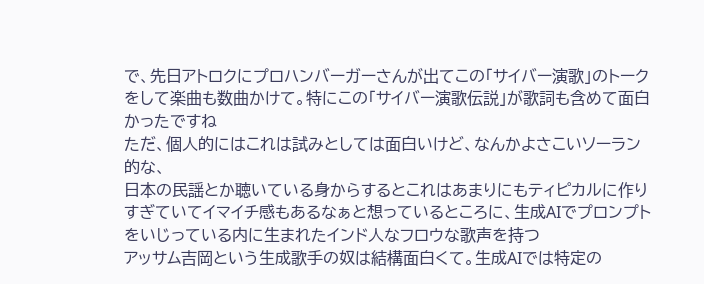で、先日アトロクにプロハンバーガーさんが出てこの「サイバー演歌」のトークをして楽曲も数曲かけて。特にこの「サイバー演歌伝説」が歌詞も含めて面白かったですね
ただ、個人的にはこれは試みとしては面白いけど、なんかよさこいソーラン的な、
日本の民謡とか聴いている身からするとこれはあまりにもティピカルに作りすぎていてイマイチ感もあるなぁと想っているところに、生成AIでプロンプトをいじっている内に生まれたインド人なフロウな歌声を持つ
アッサム吉岡という生成歌手の奴は結構面白くて。生成AIでは特定の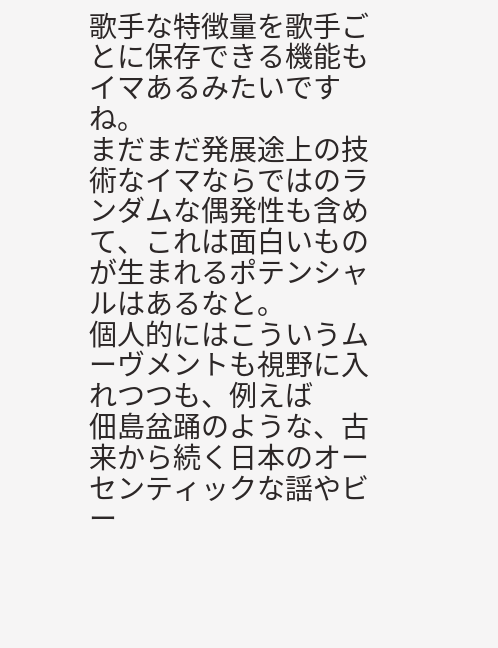歌手な特徴量を歌手ごとに保存できる機能もイマあるみたいですね。
まだまだ発展途上の技術なイマならではのランダムな偶発性も含めて、これは面白いものが生まれるポテンシャルはあるなと。
個人的にはこういうムーヴメントも視野に入れつつも、例えば
佃島盆踊のような、古来から続く日本のオーセンティックな謡やビー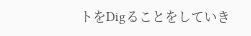トをDigることをしていき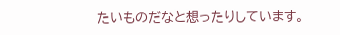たいものだなと想ったりしています。